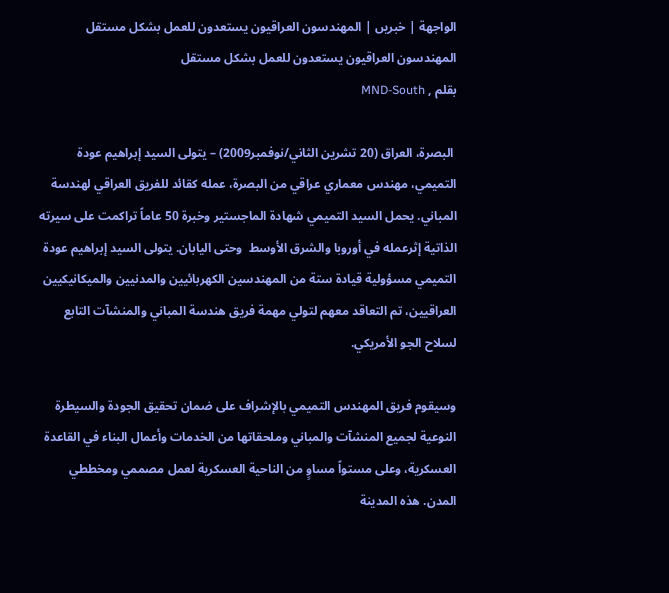الواجهة | خبریں | المهندسون العراقيون يستعدون للعمل بشكل مستقل
المهندسون العراقيون يستعدون للعمل بشكل مستقل
بقلم , MND-South

 البصرة، العراق (20 تشرين الثاني/نوفمبر2009) – يتولى السيد إبراهيم عودة التميمي، مهندس معماري عراقي من البصرة، عمله كقائد للفريق العراقي لهندسة المباني. يحمل السيد التميمي شهادة الماجستير وخبرة 50 عاماً تراكمت على سيرته الذاتية إثرعمله في أوروبا والشرق الأوسط  وحتى اليابان. يتولى السيد إبراهيم عودة التميمي مسؤولية قيادة ستة من المهندسين الكهربائيين والمدنيين والميكانيكيين العراقيين، تم التعاقد معهم لتولي مهمة فريق هندسة المباني والمنشآت التابع لسلاح الجو الأمريكي.

وسيقوم فريق المهندس التميمي بالإشراف على ضمان تحقيق الجودة والسيطرة النوعية لجميع المنشآت والمباني وملحقاتها من الخدمات وأعمال البناء في القاعدة العسكرية، وعلى مستواً مساوٍ من الناحية العسكرية لعمل مصممي ومخططي المدن. هذه المدينة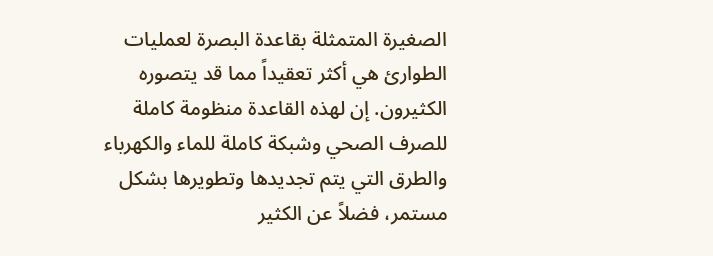الصغيرة المتمثلة بقاعدة البصرة لعمليات الطوارئ هي أكثر تعقيداً مما قد يتصوره الكثيرون. إن لهذه القاعدة منظومة كاملة للصرف الصحي وشبكة كاملة للماء والكهرباء والطرق التي يتم تجديدها وتطويرها بشكل مستمر، فضلاً عن الكثير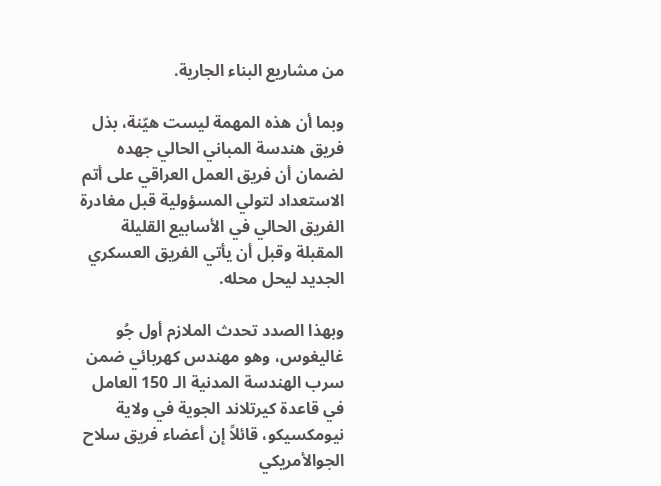من مشاريع البناء الجارية.

وبما أن هذه المهمة ليست هيّنة، بذل فريق هندسة المباني الحالي جهده لضمان أن فريق العمل العراقي على أتم الاستعداد لتولي المسؤولية قبل مغادرة الفريق الحالي في الأسابيع القليلة المقبلة وقبل أن يأتي الفريق العسكري الجديد ليحل محله.

وبهذا الصدد تحدث الملازم أول جُو غاليغوس، وهو مهندس كهربائي ضمن سرب الهندسة المدنية الـ 150 العامل في قاعدة كيرتلاند الجوية في ولاية نيومكسيكو، قائلاً إن أعضاء فريق سلاح الجوالأمريكي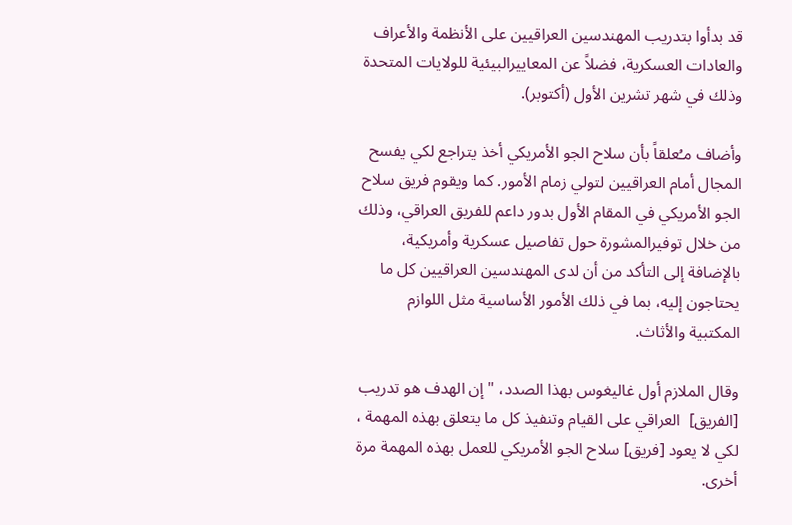قد بدأوا بتدريب المهندسين العراقيين على الأنظمة والأعراف والعادات العسكرية، فضلاً عن المعاييرالبيئية للولايات المتحدة وذلك في شهر تشرين الأول (أكتوبر).

وأضاف مـُعلقاً بأن سلاح الجو الأمريكي أخذ يتراجع لكي يفسح المجال أمام العراقيين لتولي زمام الأمور. كما ويقوم فريق سلاح الجو الأمريكي في المقام الأول بدور داعم للفريق العراقي، وذلك من خلال توفيرالمشورة حول تفاصيل عسكرية وأمريكية، بالإضافة إلى التأكد من أن لدى المهندسين العراقيين كل ما يحتاجون إليه، بما في ذلك الأمور الأساسية مثل اللوازم المكتبية والأثاث.

وقال الملازم أول غاليغوس بهذا الصدد، "إن الهدف هو تدريب [الفريق]  العراقي على القيام وتنفيذ كل ما يتعلق بهذه المهمة ، لكي لا يعود [فريق] سلاح الجو الأمريكي للعمل بهذه المهمة مرة أخرى.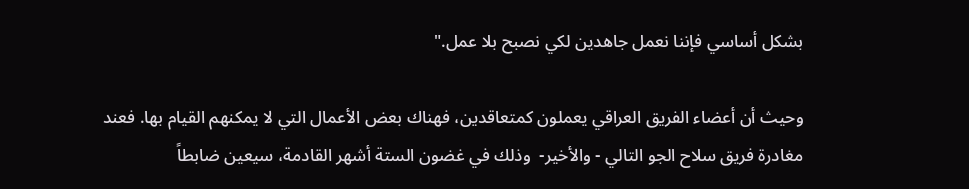بشكل أساسي فإننا نعمل جاهدين لكي نصبح بلا عمل."

وحيث أن أعضاء الفريق العراقي يعملون كمتعاقدين، فهناك بعض الأعمال التي لا يمكنهم القيام بها. فعند مغادرة فريق سلاح الجو التالي - والأخير-  وذلك في غضون الستة أشهر القادمة، سيعين ضابطاً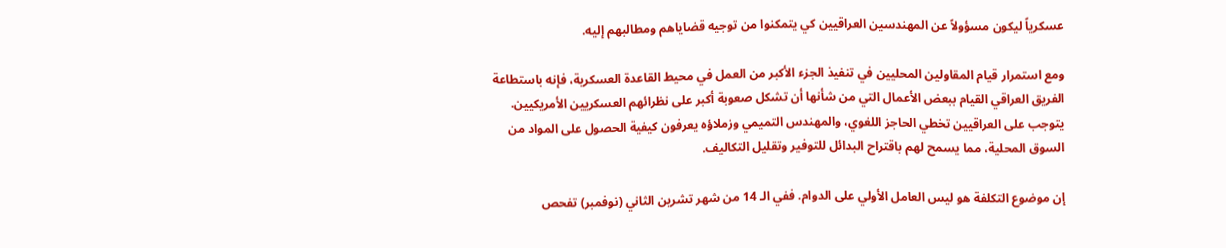عسكرياً ليكون مسؤولاً عن المهندسين العراقيين كي يتمكنوا من توجيه قضاياهم ومطالبهم إليه.

ومع استمرار قيام المقاولين المحليين في تنفيذ الجزء الأكبر من العمل في محيط القاعدة العسكرية، فإنه باستطاعة الفريق العراقي القيام ببعض الأعمال التي من شأنها أن تشكل صعوبة أكبر على نظرائهم العسكريين الأمريكيين. يتوجب على العراقيين تخطي الحاجز اللغوي، والمهندس التميمي وزملاؤه يعرفون كيفية الحصول على المواد من السوق المحلية، مما يسمح لهم باقتراح البدائل للتوفير وتقليل التكاليف.

إن موضوع التكلفة هو ليس العامل الأولي على الدوام. ففي الـ 14 من شهر تشرين الثاني (نوفمبر) تفحص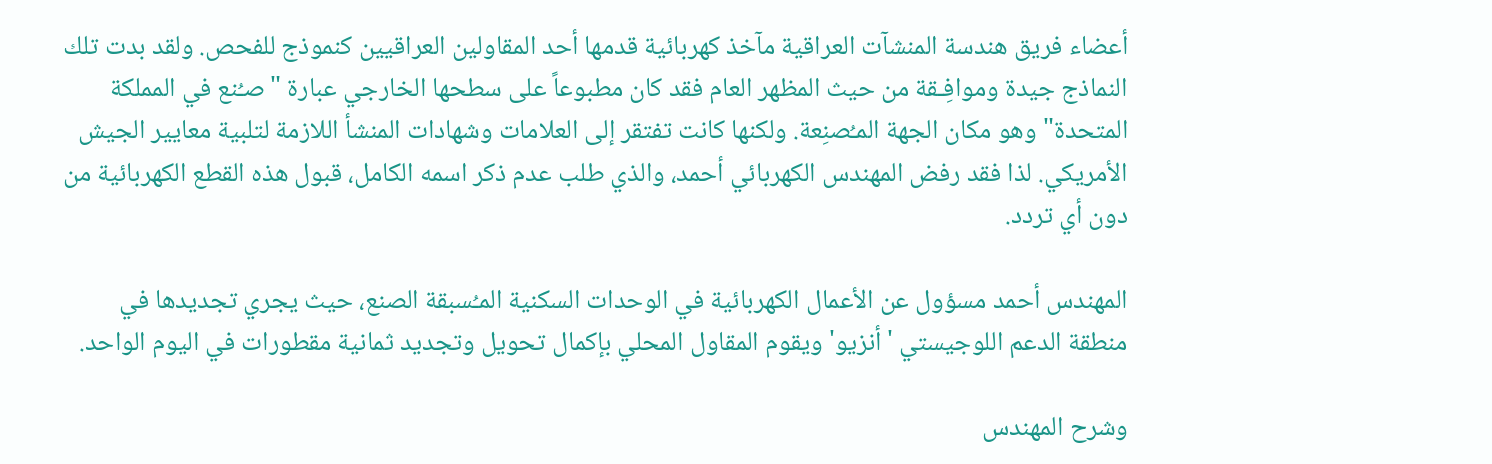أعضاء فريق هندسة المنشآت العراقية مآخذ كهربائية قدمها أحد المقاولين العراقيين كنموذج للفحص. ولقد بدت تلك النماذج جيدة وموافِـقة من حيث المظهر العام فقد كان مطبوعاً على سطحها الخارجي عبارة "صـُنع في المملكة المتحدة" وهو مكان الجهة المـُصنِعة. ولكنها كانت تفتقر إلى العلامات وشهادات المنشأ اللازمة لتلبية معايير الجيش الأمريكي. لذا فقد رفض المهندس الكهربائي أحمد، والذي طلب عدم ذكر اسمه الكامل، قبول هذه القطع الكهربائية من دون أي تردد.

المهندس أحمد مسؤول عن الأعمال الكهربائية في الوحدات السكنية المـُسبقة الصنع، حيث يجري تجديدها في منطقة الدعم اللوجيستي 'أنزيو' ويقوم المقاول المحلي بإكمال تحويل وتجديد ثمانية مقطورات في اليوم الواحد.

وشرح المهندس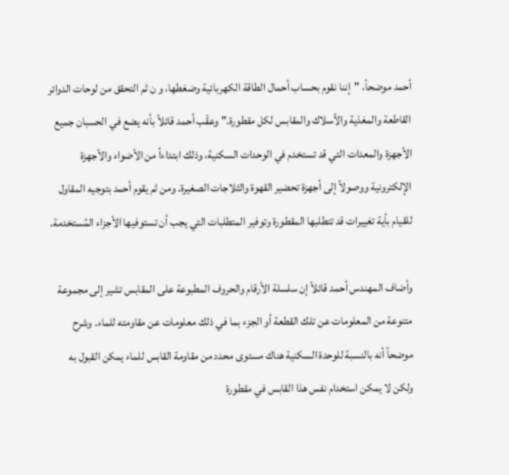أحمد موضحاً، "إننا نقوم بحساب أحمال الطاقة الكهربائية وضغطها، و ن ثم التحقق من لوحات الدوائر القاطعة والمغذية والأسلاك والمقابس لكل مقطورة." وعقّب أحمد قائلاً بأنه يضع في الحسبان جميع الأجهزة والمعدات التي قد تستخدم في الوحدات السكنية، وذلك ابتداءاً من الأضواء والأجهزة الإلكترونية ووصولاً إلى أجهزة تحضير القهوة والثلاجات الصغيرة. ومن ثم يقوم أحمد بتوجيه المقاول للقيام بأية تغييرات قد تتطلبها المقطورة وتوفير المتطلبات التي يجب أن تستوفيها الأجزاء المُستخدمة.

وأضاف المهندس أحمد قائلاً إن سلسلة الأرقام والحروف المطبوعة على المقابس تشير إلى مجموعة متنوعة من المعلومات عن تلك القطعة أو الجزء بما في ذلك معلومات عن مقاومته للماء. وشرح موضحاً أنه بالنسبة للوحدة السكنية هناك مستوى محدد من مقاومة القابس للماء يمكن القبول به ولكن لا يمكن استخدام نفس هذا القابس في مقطورة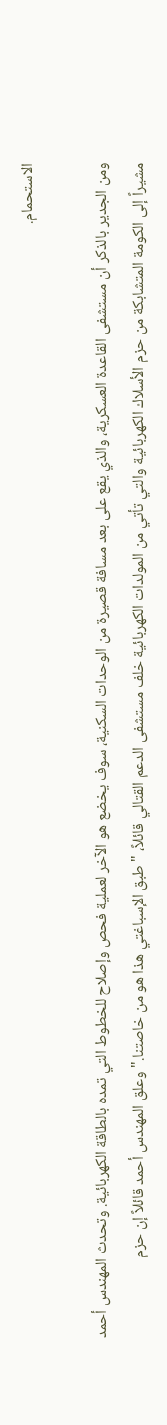الاستحمام.

ومن الجدير بالذكر أن مستشفى القاعدة العسكرية، والذي يقع على بعد مسافة قصيرة من الوحدات السكنية، سوف يخضع هو الآخر لعملية فحص وإصلاح للخطوط التي تمده بالطاقة الكهربائية. وتحدث المهندس أحمد مشيراً إلى الكومة المتشابكة من حزم الأسلاك الكهربائية والتي تأتي من المولدات الكهربائية خلف مستشفى الدعم القتالي قائلاً، " طبق الإسباغتي هذا هو من خاصتنا." وعلق المهندس أحمد قائلاً إن حزم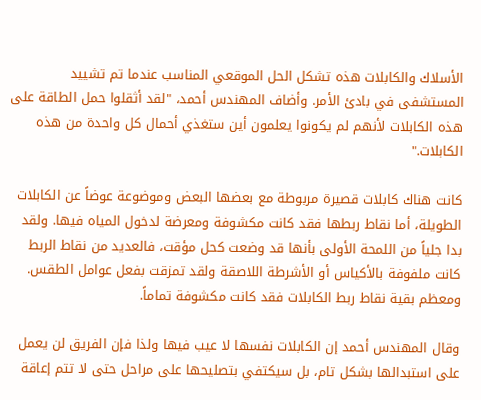الأسلاك والكابلات هذه تشكل الحل الموقعي المناسب عندما تم تشييد المستشفى في بادئ الأمر. وأضاف المهندس أحمد، "لقد أثقلوا حمل الطاقة على هذه الكابلات لأنهم لم يكونوا يعلمون أين ستغذي أحمال كل واحدة من هذه الكابلات."

كانت هناك كابلات قصيرة مربوطة مع بعضها البعض وموضوعة عوضاً عن الكابلات الطويلة، أما نقاط ربطها فقد كانت مكشوفة ومعرضة لدخول المياه فيها. ولقد بدا جلياً من اللمحة الأولى بأنها قد وضعت كحل مؤقت، فالعديد من نقاط الربط كانت ملفوفة بالأكياس أو الأشرطة اللاصقة ولقد تمزقت بفعل عوامل الطقس. ومعظم بقية نقاط ربط الكابلات فقد كانت مكشوفة تماماً.

وقال المهندس أحمد إن الكابلات نفسها لا عيب فيها ولذا فإن الفريق لن يعمل على استبدالها بشكل تام، بل سيكتفي بتصليحها على مراحل حتى لا تتم إعاقة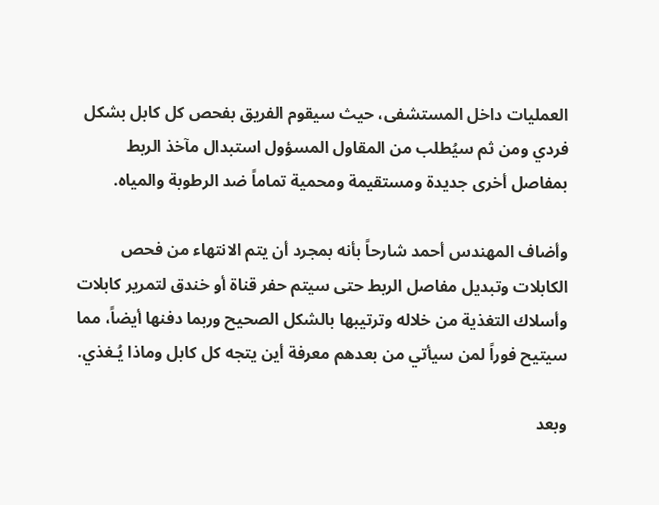العمليات داخل المستشفى، حيث سيقوم الفريق بفحص كل كابل بشكل فردي ومن ثم سيُطلب من المقاول المسؤول استبدال مآخذ الربط بمفاصل أخرى جديدة ومستقيمة ومحمية تماماً ضد الرطوبة والمياه.

وأضاف المهندس أحمد شارحاً بأنه بمجرد أن يتم الانتهاء من فحص الكابلات وتبديل مفاصل الربط حتى سيتم حفر قناة أو خندق لتمرير كابلات وأسلاك التغذية من خلاله وترتيبها بالشكل الصحيح وربما دفنها أيضاً، مما سيتيح فوراً لمن سيأتي من بعدهم معرفة أين يتجه كل كابل وماذا يُـغذي.

وبعد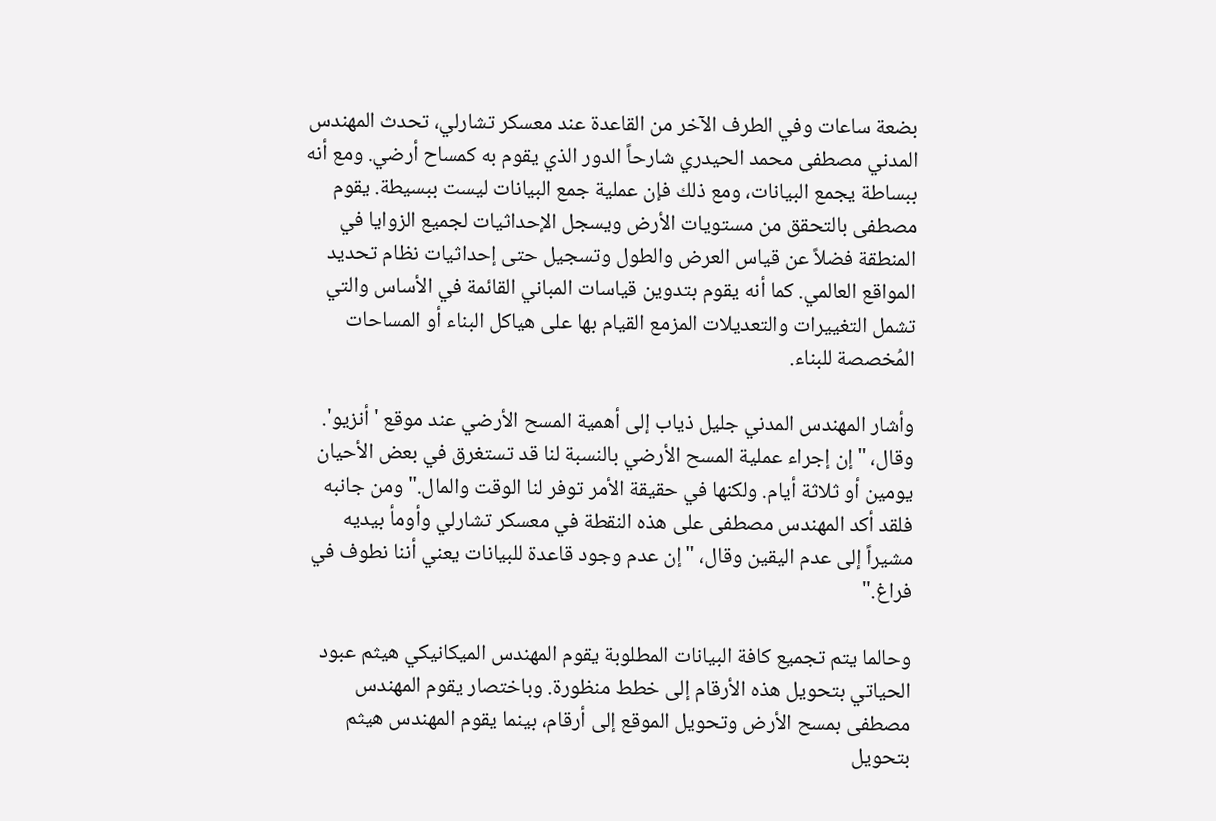بضعة ساعات وفي الطرف الآخر من القاعدة عند معسكر تشارلي، تحدث المهندس المدني مصطفى محمد الحيدري شارحاً الدور الذي يقوم به كمساح أرضي. ومع أنه ببساطة يجمع البيانات، ومع ذلك فإن عملية جمع البيانات ليست ببسيطة. يقوم مصطفى بالتحقق من مستويات الأرض ويسجل الإحداثيات لجميع الزوايا في المنطقة فضلاً عن قياس العرض والطول وتسجيل حتى إحداثيات نظام تحديد المواقع العالمي. كما أنه يقوم بتدوين قياسات المباني القائمة في الأساس والتي تشمل التغييرات والتعديلات المزمع القيام بها على هياكل البناء أو المساحات المُخصصة للبناء.

وأشار المهندس المدني جليل ذياب إلى أهمية المسح الأرضي عند موقع 'أنزيو'. وقال، "إن إجراء عملية المسح الأرضي بالنسبة لنا قد تستغرق في بعض الأحيان يومين أو ثلاثة أيام. ولكنها في حقيقة الأمر توفر لنا الوقت والمال." ومن جانبه فلقد أكد المهندس مصطفى على هذه النقطة في معسكر تشارلي وأومأ بيديه مشيراً إلى عدم اليقين وقال، "إن عدم وجود قاعدة للبيانات يعني أننا نطوف في فراغ."

وحالما يتم تجميع كافة البيانات المطلوبة يقوم المهندس الميكانيكي هيثم عبود الحياتي بتحويل هذه الأرقام إلى خطط منظورة. وباختصار يقوم المهندس مصطفى بمسح الأرض وتحويل الموقع إلى أرقام، بينما يقوم المهندس هيثم بتحويل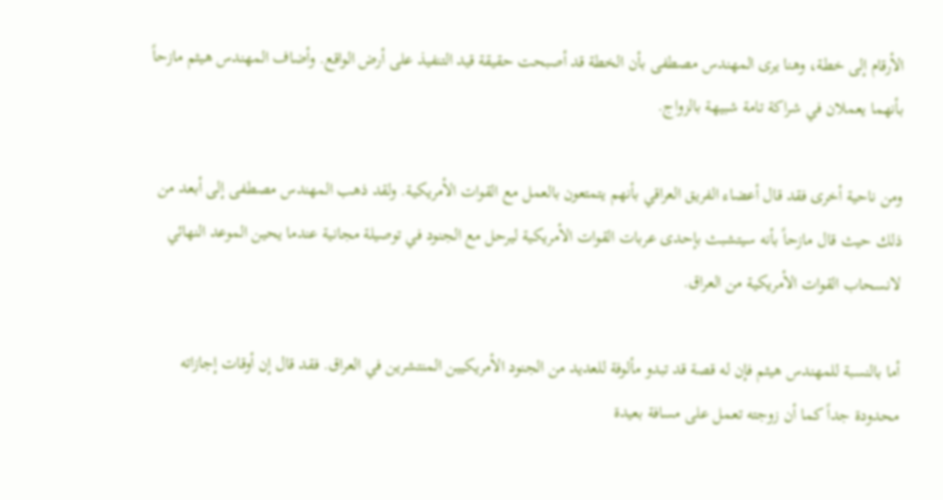الأرقام إلى خطة، وهنا يرى المهندس مصطفى بأن الخطة قد أصبحت حقيقة قيد التنفيذ على أرض الواقع. وأضاف المهندس هيثم مازحاً بأنهما يعملان في شراكة تامة شبيهة بالزواج.

ومن ناحية أخرى فقد قال أعضاء الفريق العراقي بأنهم يتمتعون بالعمل مع القوات الأمريكية. ولقد ذهب المهندس مصطفى إلى أبعد من ذلك حيث قال مازحاً بأنه سيتشبث بإحدى عربات القوات الأمريكية ليرحل مع الجنود في توصيلة مجانية عندما يحين الموعد النهائي لانسحاب القوات الأمريكية من العراق.

أما بالنسبة للمهندس هيثم فإن له قصة قد تبدو مألوفة للعديد من الجنود الأمريكيين المنتشرين في العراق. فقد قال إن أوقات إجازاته محدودة جداً كما أن زوجته تعمل على مسافة بعيدة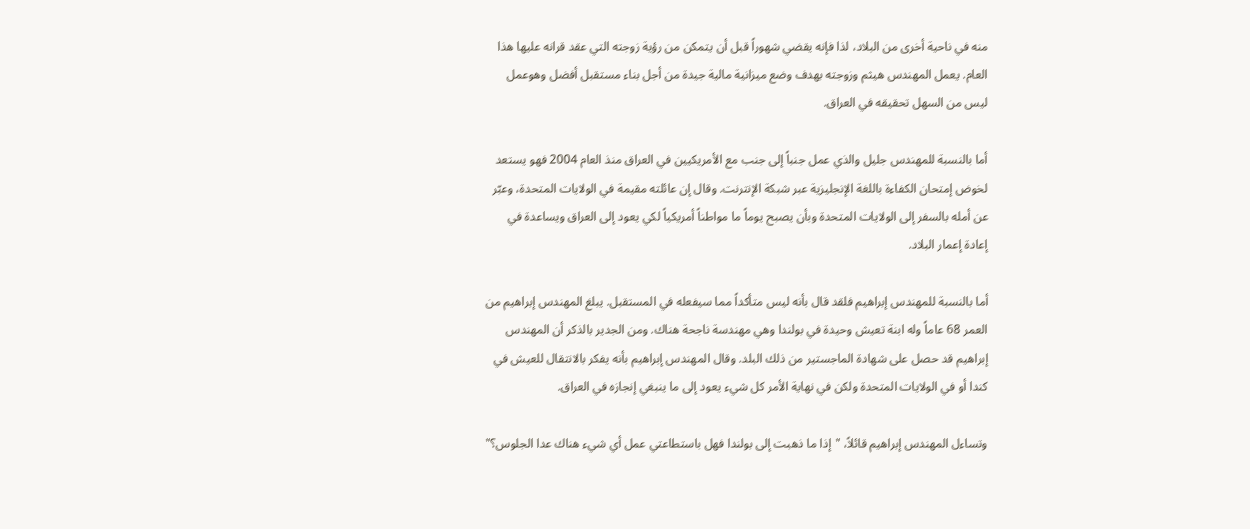منه في ناحية أخرى من البلاد، لذا فإنه يقضي شهوراً قبل أن يتمكن من رؤية زوجته التي عقد قرانه عليها هذا العام. يعمل المهندس هيثم وزوجته بهدف وضع ميزانية مالية جيدة من أجل بناء مستقبل أفضل وهوعمل ليس من السهل تحقيقه في العراق.

أما بالنسبة للمهندس جليل والذي عمل جنباً إلى جنب مع الأمريكيين في العراق منذ العام 2004 فهو يستعد لخوض إمتحان الكفاءة باللغة الإنجليزية عبر شبكة الإنترنت. وقال إن عائلته مقيمة في الولايات المتحدة، وعبّر عن أمله بالسفر إلى الولايات المتحدة وبأن يصبح يوماً ما مواطناً أمريكياً لكي يعود إلى العراق ويساعدة في إعادة إعمار البلاد.

أما بالنسبة للمهندس إبراهيم فلقد قال بأنه ليس متأكداً مما سيفعله في المستقبل. يبلغ المهندس إبراهيم من العمر 68 عاماً وله ابنة تعيش وحيدة في بولندا وهي مهندسة ناجحة هناك. ومن الجدير بالذكر أن المهندس إبراهيم قد حصل على شهادة الماجستير من ذلك البلد. وقال المهندس إبراهيم بأنه يفكر بالانتقال للعيش في كندا أو في الولايات المتحدة ولكن في نهاية الأمر كل شيء يعود إلى ما ينبغي إنجازه في العراق.

وتساءل المهندس إبراهيم قائلاً، "إذا ما ذهبت إلى بولندا فهل باستطاعتي عمل أي شيء هناك عدا الجلوس؟"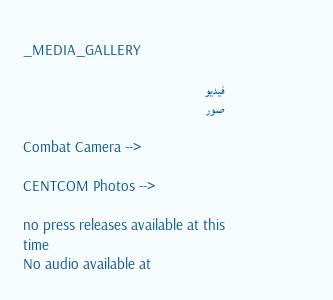_MEDIA_GALLERY

فيديو
صور

Combat Camera -->

CENTCOM Photos -->

no press releases available at this time
No audio available at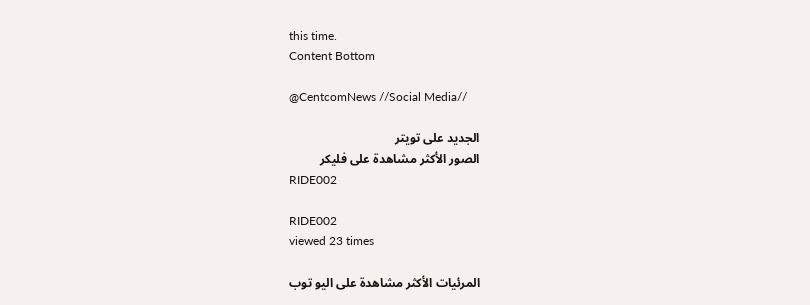this time.
Content Bottom

@CentcomNews //Social Media//

الجديد على تويتر
الصور الأكثر مشاهدة على فليكر
RIDE002

RIDE002
viewed 23 times

المرئيات الأكثر مشاهدة على اليو توب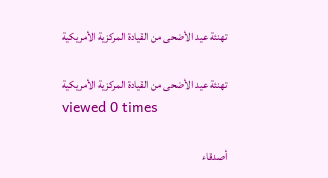تهنئة عيد الأضحى من القيادة المركزية الأمريكية

تهنئة عيد الأضحى من القيادة المركزية الأمريكية
viewed 0 times

أصدقاء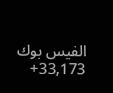الفيس بوك
33,173+